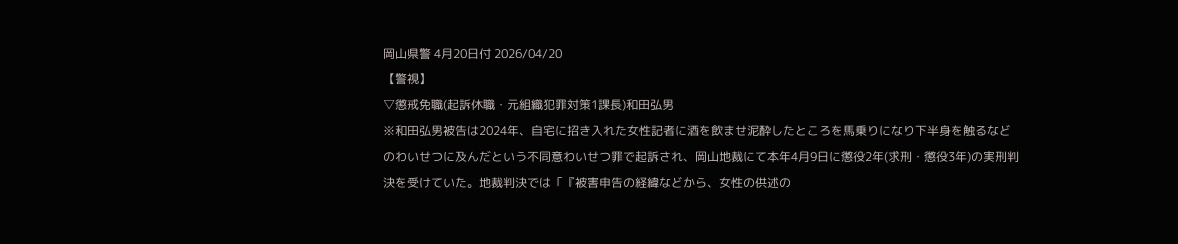岡山県警 4月20日付 2026/04/20
【警視】
▽懲戒免職(起訴休職・元組織犯罪対策1課長)和田弘男
※和田弘男被告は2024年、自宅に招き入れた女性記者に酒を飲ませ泥酔したところを馬乗りになり下半身を触るなどのわいせつに及んだという不同意わいせつ罪で起訴され、岡山地裁にて本年4月9日に懲役2年(求刑・懲役3年)の実刑判決を受けていた。地裁判決では「『被害申告の経緯などから、女性の供述の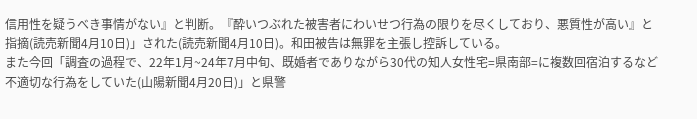信用性を疑うべき事情がない』と判断。『酔いつぶれた被害者にわいせつ行為の限りを尽くしており、悪質性が高い』と指摘(読売新聞4月10日)」された(読売新聞4月10日)。和田被告は無罪を主張し控訴している。
また今回「調査の過程で、22年1月~24年7月中旬、既婚者でありながら30代の知人女性宅=県南部=に複数回宿泊するなど不適切な行為をしていた(山陽新聞4月20日)」と県警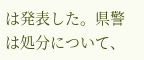は発表した。県警は処分について、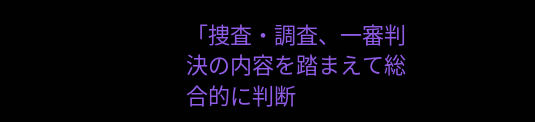「捜査・調査、一審判決の内容を踏まえて総合的に判断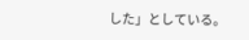した」としている。